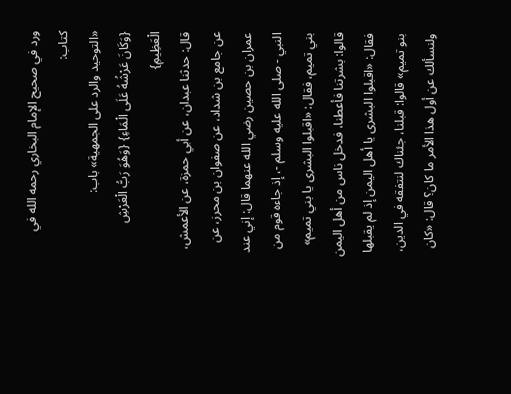ورد في صحيح الإمام البخاري رحمه الله في كتاب:
«التوحيد والرد على الجمهية» باب:
{وَكَانَ عَرْشُهُ عَلَى الْمَاءِ} {وَهُوَ رَبُّ الْعَرْشِ الْعَظِيمِ}
قال: حدثنا عبدان، عن أبي حمزة، عن الأعمش، عن جامع بن شداد، عن صفوان بن محرز، عن عمران بن حصين رضي الله عنهما قال: إني عند النبي - صلى الله عليه وسلم -، إذ جاءه قوم من بني تميم، فقال: «اقبلوا البشرى يا بني تميم» قالوا: بشرتنا فأعطنا، فدخل ناس من أهل اليمن فقال: «اقبلوا البشرى يا أهل اليمن إذ لم يقبلها بنو تميم» قالوا: قبلنا، جئناك لنتفقه في الدين، ولنسألك عن أول هذا الأمر ما كان؟ قال: «كان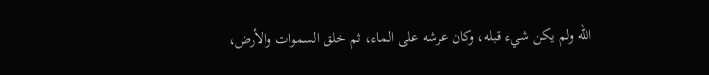الله ولم يكن شيء قبله، وكان عرشه على الماء، ثم خلق السموات والأرض،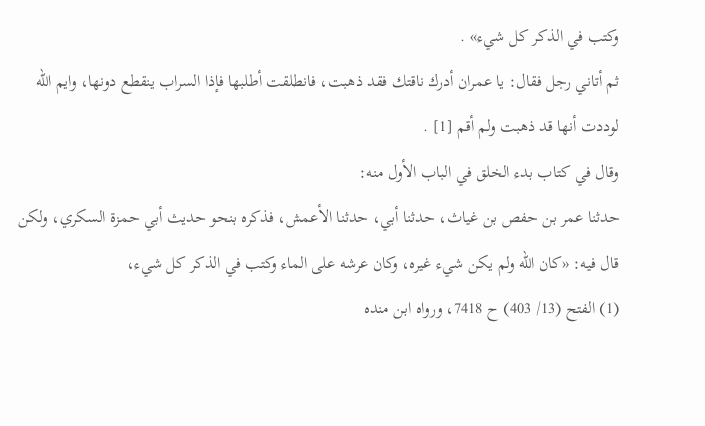وكتب في الذكر كل شيء» .
ثم أتاني رجل فقال: يا عمران أدرك ناقتك فقد ذهبت، فانطلقت أطلبها فإذا السراب ينقطع دونها، وايم الله لوددت أنها قد ذهبت ولم أقم [1] .
وقال في كتاب بدء الخلق في الباب الأول منه:
حدثنا عمر بن حفص بن غياث، حدثنا أبي، حدثنا الأعمش، فذكره بنحو حديث أبي حمزة السكري، ولكن قال فيه: «كان الله ولم يكن شيء غيره، وكان عرشه على الماء وكتب في الذكر كل شيء،
(1) الفتح (13/ 403) ح 7418، ورواه ابن منده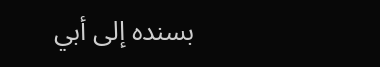بسنده إلى أبي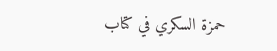حمزة السكري في كتاب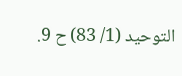التوحيد (1/ 83) ح 9.